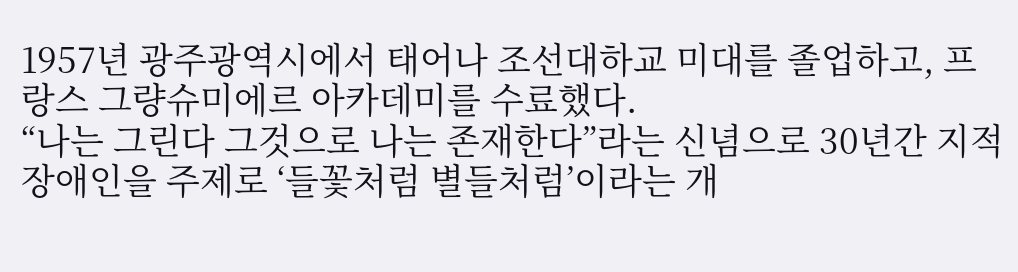1957년 광주광역시에서 태어나 조선대하교 미대를 졸업하고, 프랑스 그량슈미에르 아카데미를 수료했다.
“나는 그린다 그것으로 나는 존재한다”라는 신념으로 30년간 지적장애인을 주제로 ‘들꽃처럼 별들처럼’이라는 개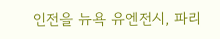인전을 뉴욕 유엔전시, 파리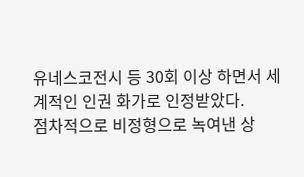유네스코전시 등 30회 이상 하면서 세계적인 인권 화가로 인정받았다.
점차적으로 비정형으로 녹여낸 상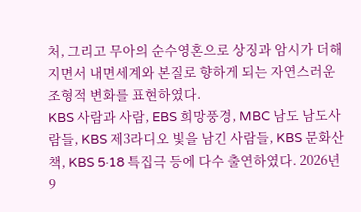처, 그리고 무아의 순수영혼으로 상징과 암시가 더해지면서 내면세계와 본질로 향하게 되는 자연스러운 조형적 변화를 표현하였다.
KBS 사람과 사람, EBS 희망풍경, MBC 남도 남도사람들, KBS 제3라디오 빛을 남긴 사람들, KBS 문화산책, KBS 5·18 특집극 등에 다수 출연하였다. 2026년 9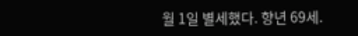월 1일 별세했다. 향년 69세.